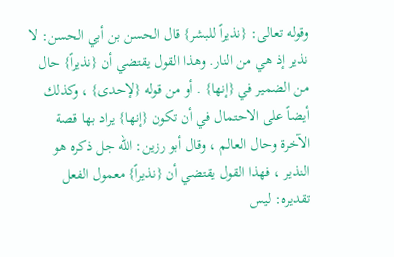وقوله تعالى: {نذيراً للبشر} قال الحسن بن أبي الحسن: لا نذير إذ هي من النار. وهذا القول يقتضي أن {نذيراً} حال من الضمير في {إنها} . أو من قوله {لإحدى} ، وكذلك أيضاً على الاحتمال في أن تكون {إنها} يراد بها قصة الآخرة وحال العالم ، وقال أبو رزين: الله جل ذكره هو النذير ، فهذا القول يقتضي أن {نذيراً} معمول الفعل تقديره: ليس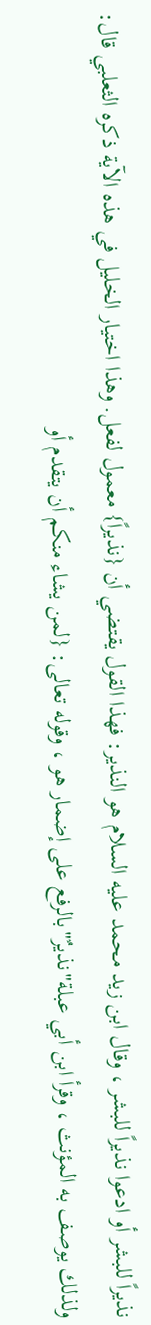نذيراً للبشر أو ادعوا نذيراً للبشر ، وقال ابن زيد محمد عليه السلام هو النذير: فهذا القول يقتضي أن {نذيراً} معمول لفعل. وهذا اختيار الخليل في هذه الآية ذكره الثعلبي قال: ولذلك يوصف به المؤنث ، وقرأ ابن أبي عبلة"نذيرٌ"بالرفع على إضمار هو ، وقوله تعالى: {لمن يشاء منكم أن يتقدم أو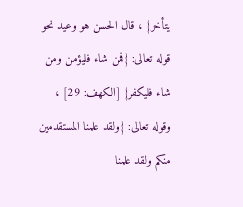يتأخر} ، قال الحسن هو وعيد نحو قوله تعالى: {فمن شاء فليؤمن ومن شاء فليكفر} [الكهف: 29] ، وقوله تعالى: {ولقد علمنا المستقدمين منكم ولقد علمنا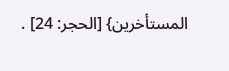المستأخرين} [الحجر: 24] .